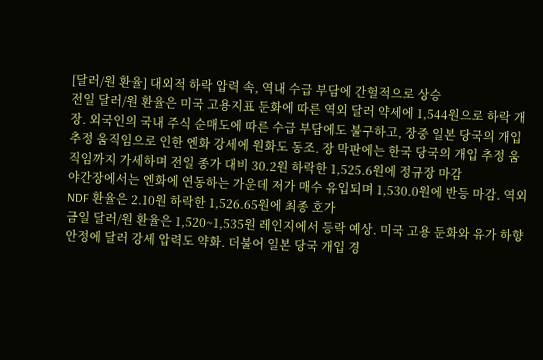[달러/원 환율] 대외적 하락 압력 속, 역내 수급 부담에 간헐적으로 상승
전일 달러/원 환율은 미국 고용지표 둔화에 따른 역외 달러 약세에 1,544원으로 하락 개장. 외국인의 국내 주식 순매도에 따른 수급 부담에도 불구하고, 장중 일본 당국의 개입 추정 움직임으로 인한 엔화 강세에 원화도 동조. 장 막판에는 한국 당국의 개입 추정 움직임까지 가세하며 전일 종가 대비 30.2원 하락한 1,525.6원에 정규장 마감
야간장에서는 엔화에 연동하는 가운데 저가 매수 유입되며 1,530.0원에 반등 마감. 역외 NDF 환율은 2.10원 하락한 1,526.65원에 최종 호가
금일 달러/원 환율은 1,520~1,535원 레인지에서 등락 예상. 미국 고용 둔화와 유가 하향 안정에 달러 강세 압력도 약화. 더불어 일본 당국 개입 경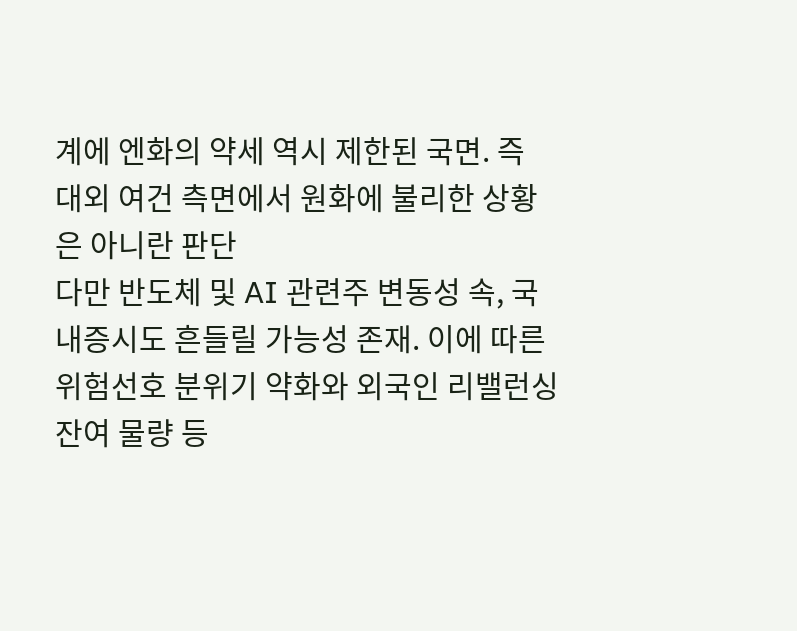계에 엔화의 약세 역시 제한된 국면. 즉 대외 여건 측면에서 원화에 불리한 상황은 아니란 판단
다만 반도체 및 AI 관련주 변동성 속, 국내증시도 흔들릴 가능성 존재. 이에 따른 위험선호 분위기 약화와 외국인 리밸런싱 잔여 물량 등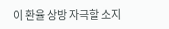이 환율 상방 자극할 소지